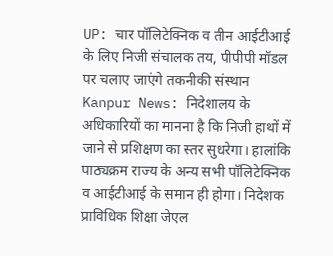UP: चार पॉलिटेक्निक व तीन आईटीआई के लिए निजी संचालक तय, पीपीपी मॉडल पर चलाए जाएंगे तकनीकी संस्थान
Kanpur News: निदेशालय के अधिकारियों का मानना है कि निजी हाथों में जाने से प्रशिक्षण का स्तर सुधरेगा। हालांकि पाठ्यक्रम राज्य के अन्य सभी पॉलिटेक्निक व आईटीआई के समान ही होगा। निदेशक प्राविधिक शिक्षा जेएल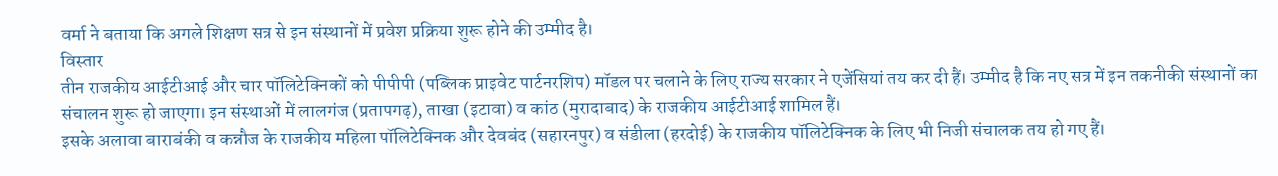वर्मा ने बताया कि अगले शिक्षण सत्र से इन संस्थानों में प्रवेश प्रक्रिया शुरू होने की उम्मीद है।
विस्तार
तीन राजकीय आईटीआई और चार पॉलिटेक्निकों को पीपीपी (पब्लिक प्राइवेट पार्टनरशिप) मॉडल पर चलाने के लिए राज्य सरकार ने एजेंसियां तय कर दी हैं। उम्मीद है कि नए सत्र में इन तकनीकी संस्थानों का संचालन शुरू हो जाएगा। इन संस्थाओं में लालगंज (प्रतापगढ़), ताखा (इटावा) व कांठ (मुरादाबाद) के राजकीय आईटीआई शामिल हैं।
इसके अलावा बाराबंकी व कन्नौज के राजकीय महिला पॉलिटेक्निक और देवबंद (सहारनपुर) व संडीला (हरदोई) के राजकीय पॉलिटेक्निक के लिए भी निजी संचालक तय हो गए हैं।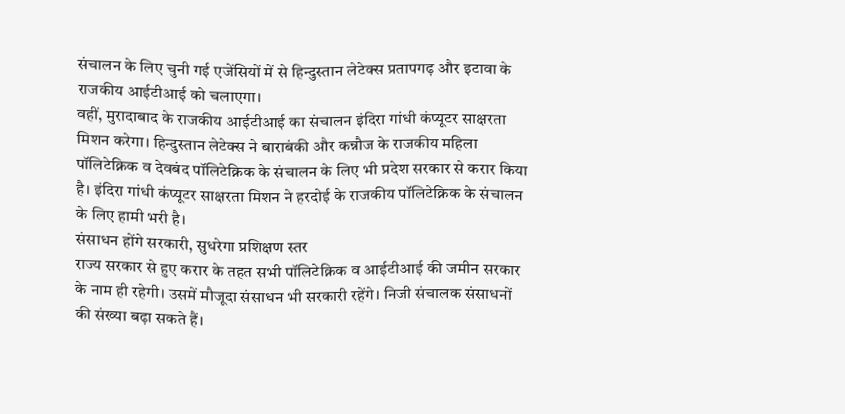संचालन के लिए चुनी गई एजेंसियों में से हिन्दुस्तान लेटेक्स प्रतापगढ़ और इटावा के राजकीय आईटीआई को चलाएगा।
वहीं, मुरादाबाद के राजकीय आईटीआई का संचालन इंदिरा गांधी कंप्यूटर साक्षरता मिशन करेगा। हिन्दुस्तान लेटेक्स ने बाराबंकी और कन्नौज के राजकीय महिला पॉलिटेक्निक व देवबंद पॉलिटेक्निक के संचालन के लिए भी प्रदेश सरकार से करार किया है। इंदिरा गांधी कंप्यूटर साक्षरता मिशन ने हरदोई के राजकीय पॉलिटेक्निक के संचालन के लिए हामी भरी है।
संसाधन होंगे सरकारी, सुधरेगा प्रशिक्षण स्तर
राज्य सरकार से हुए करार के तहत सभी पॉलिटेक्निक व आईटीआई की जमीन सरकार के नाम ही रहेगी। उसमें मौजूदा संसाधन भी सरकारी रहेंगे। निजी संचालक संसाधनों की संख्या बढ़ा सकते हैं।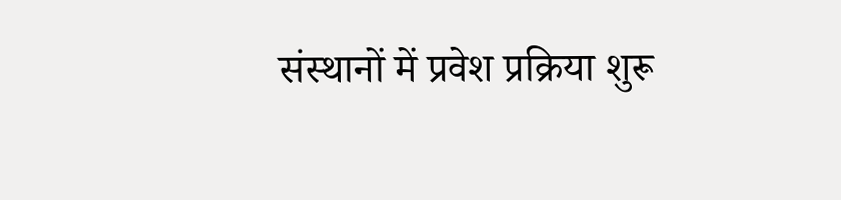संस्थानों में प्रवेश प्रक्रिया शुरू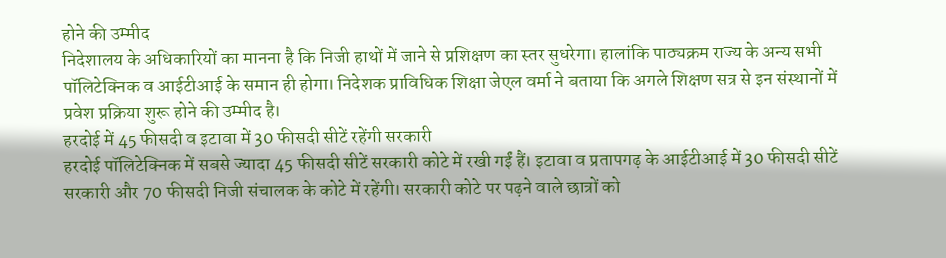होने की उम्मीद
निदेशालय के अधिकारियों का मानना है कि निजी हाथों में जाने से प्रशिक्षण का स्तर सुधरेगा। हालांकि पाठ्यक्रम राज्य के अन्य सभी पॉलिटेक्निक व आईटीआई के समान ही होगा। निदेशक प्राविधिक शिक्षा जेएल वर्मा ने बताया कि अगले शिक्षण सत्र से इन संस्थानों में प्रवेश प्रक्रिया शुरू होने की उम्मीद है।
हरदोई में 45 फीसदी व इटावा में 30 फीसदी सीटें रहेंगी सरकारी
हरदोई पॉलिटेक्निक में सबसे ज्यादा 45 फीसदी सीटें सरकारी कोटे में रखी गईं हैं। इटावा व प्रतापगढ़ के आईटीआई में 30 फीसदी सीटें सरकारी और 70 फीसदी निजी संचालक के कोटे में रहेंगी। सरकारी कोटे पर पढ़ने वाले छात्रों को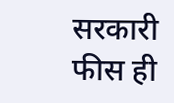सरकारी फीस ही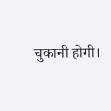चुकानी होगी।